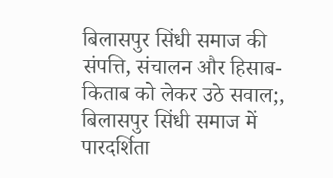बिलासपुर सिंधी समाज की संपत्ति, संचालन और हिसाब-किताब को लेकर उठे सवाल;, बिलासपुर सिंधी समाज में पारदर्शिता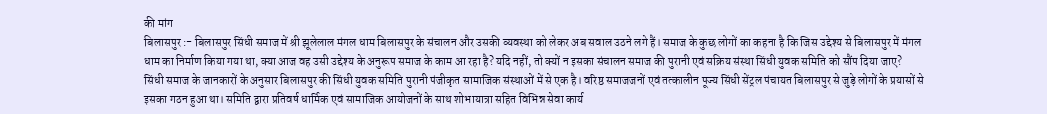की मांग
बिलासपुर :- बिलासपुर सिंधी समाज में श्री झूलेलाल मंगल धाम बिलासपुर के संचालन और उसकी व्यवस्था को लेकर अब सवाल उठने लगे हैं। समाज के कुछ लोगों का कहना है कि जिस उद्देश्य से बिलासपुर में मंगल धाम का निर्माण किया गया था, क्या आज वह उसी उद्देश्य के अनुरूप समाज के काम आ रहा है? यदि नहीं, तो क्यों न इसका संचालन समाज की पुरानी एवं सक्रिय संस्था सिंधी युवक समिति को सौंप दिया जाए?
सिंधी समाज के जानकारों के अनुसार बिलासपुर की सिंधी युवक समिति पुरानी पंजीकृत सामाजिक संस्थाओं में से एक है। वरिष्ठ समाजजनों एवं तत्कालीन पूज्य सिंधी सेंट्रल पंचायत बिलासपुर से जुड़े लोगों के प्रयासों से इसका गठन हुआ था। समिति द्वारा प्रतिवर्ष धार्मिक एवं सामाजिक आयोजनों के साथ शोभायात्रा सहित विभिन्न सेवा कार्य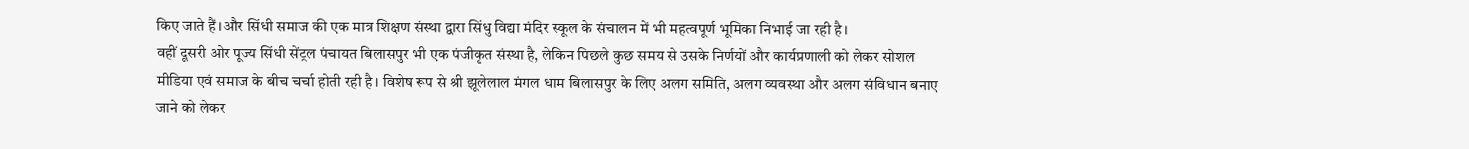किए जाते हैं।और सिंधी समाज की एक मात्र शिक्षण संस्था द्वारा सिंधु विद्या मंदिर स्कूल के संचालन में भी महत्वपूर्ण भूमिका निभाई जा रही है।
वहीं दूसरी ओर पूज्य सिंधी सेंट्रल पंचायत बिलासपुर भी एक पंजीकृत संस्था है, लेकिन पिछले कुछ समय से उसके निर्णयों और कार्यप्रणाली को लेकर सोशल मीडिया एवं समाज के बीच चर्चा होती रही है। विशेष रूप से श्री झूलेलाल मंगल धाम बिलासपुर के लिए अलग समिति, अलग व्यवस्था और अलग संविधान बनाए जाने को लेकर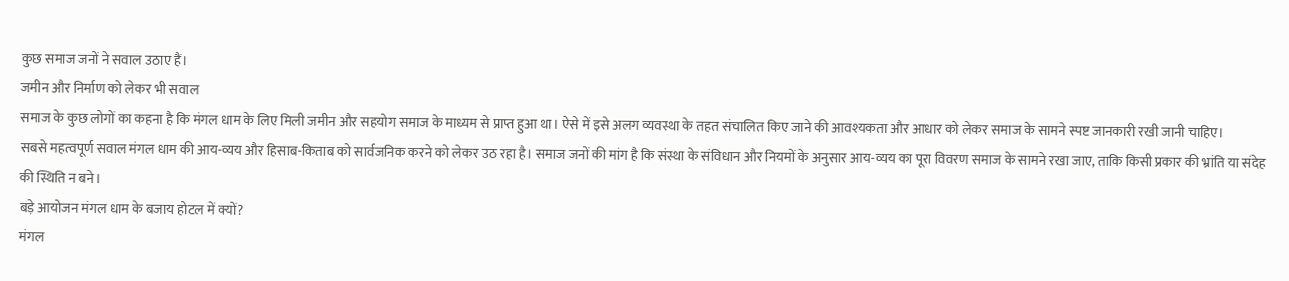कुछ समाज जनों ने सवाल उठाए हैं।
जमीन और निर्माण को लेकर भी सवाल
समाज के कुछ लोगों का कहना है कि मंगल धाम के लिए मिली जमीन और सहयोग समाज के माध्यम से प्राप्त हुआ था। ऐसे में इसे अलग व्यवस्था के तहत संचालित किए जाने की आवश्यकता और आधार को लेकर समाज के सामने स्पष्ट जानकारी रखी जानी चाहिए।
सबसे महत्वपूर्ण सवाल मंगल धाम की आय-व्यय और हिसाब-किताब को सार्वजनिक करने को लेकर उठ रहा है। समाज जनों की मांग है कि संस्था के संविधान और नियमों के अनुसार आय-व्यय का पूरा विवरण समाज के सामने रखा जाए, ताकि किसी प्रकार की भ्रांति या संदेह की स्थिति न बने।
बड़े आयोजन मंगल धाम के बजाय होटल में क्यों?
मंगल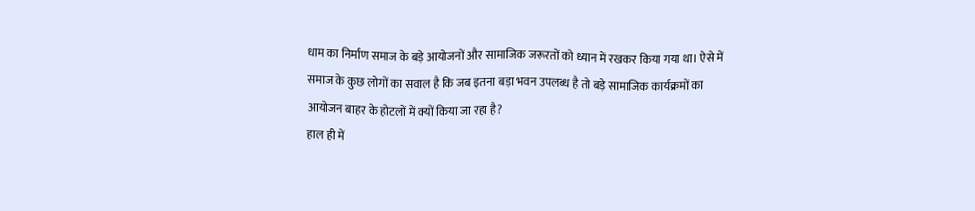धाम का निर्माण समाज के बड़े आयोजनों और सामाजिक जरूरतों को ध्यान में रखकर किया गया था। ऐसे में समाज के कुछ लोगों का सवाल है कि जब इतना बड़ा भवन उपलब्ध है तो बड़े सामाजिक कार्यक्रमों का आयोजन बाहर के होटलों में क्यों किया जा रहा है?
हाल ही में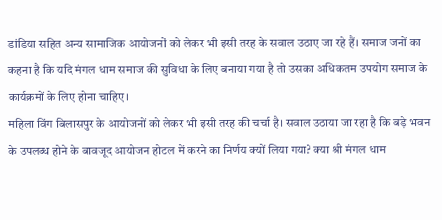डांडिया सहित अन्य सामाजिक आयोजनों को लेकर भी इसी तरह के सवाल उठाए जा रहे हैं। समाज जनों का कहना है कि यदि मंगल धाम समाज की सुविधा के लिए बनाया गया है तो उसका अधिकतम उपयोग समाज के कार्यक्रमों के लिए होना चाहिए।
महिला विंग बिलासपुर के आयोजनों को लेकर भी इसी तरह की चर्चा है। सवाल उठाया जा रहा है कि बड़े भवन के उपलब्ध होने के बावजूद आयोजन होटल में करने का निर्णय क्यों लिया गया? क्या श्री मंगल धाम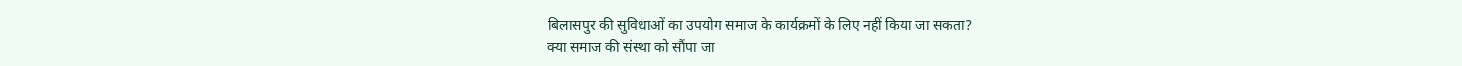बिलासपुर की सुविधाओं का उपयोग समाज के कार्यक्रमों के लिए नहीं किया जा सकता?
क्या समाज की संस्था को सौंपा जा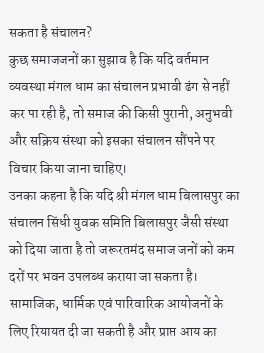सकता है संचालन?
कुछ समाजजनों का सुझाव है कि यदि वर्तमान व्यवस्था मंगल धाम का संचालन प्रभावी ढंग से नहीं कर पा रही है, तो समाज की किसी पुरानी, अनुभवी और सक्रिय संस्था को इसका संचालन सौंपने पर विचार किया जाना चाहिए।
उनका कहना है कि यदि श्री मंगल धाम बिलासपुर का संचालन सिंधी युवक समिति बिलासपुर जैसी संस्था को दिया जाता है तो जरूरतमंद समाज जनों को कम दरों पर भवन उपलब्ध कराया जा सकता है। सामाजिक, धार्मिक एवं पारिवारिक आयोजनों के लिए रियायत दी जा सकती है और प्राप्त आय का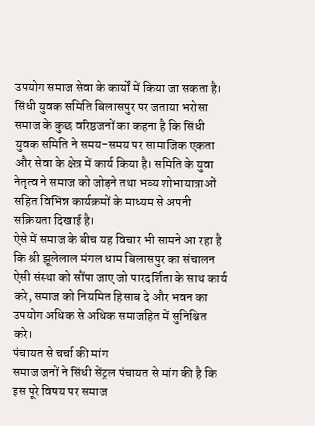उपयोग समाज सेवा के कार्यों में किया जा सकता है।
सिंधी युवक समिति बिलासपुर पर जताया भरोसा
समाज के कुछ वरिष्ठजनों का कहना है कि सिंधी युवक समिति ने समय-समय पर सामाजिक एकता और सेवा के क्षेत्र में कार्य किया है। समिति के युवा नेतृत्व ने समाज को जोड़ने तथा भव्य शोभायात्राओं सहित विभिन्न कार्यक्रमों के माध्यम से अपनी सक्रियता दिखाई है।
ऐसे में समाज के बीच यह विचार भी सामने आ रहा है कि श्री झूलेलाल मंगल धाम बिलासपुर का संचालन ऐसी संस्था को सौंपा जाए जो पारदर्शिता के साथ कार्य करे, समाज को नियमित हिसाब दे और भवन का उपयोग अधिक से अधिक समाजहित में सुनिश्चित करे।
पंचायत से चर्चा की मांग
समाज जनों ने सिंधी सेंट्रल पंचायत से मांग की है कि इस पूरे विषय पर समाज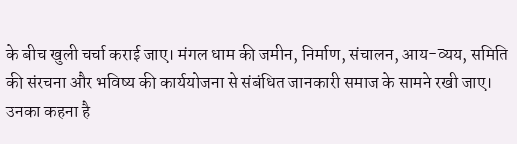के बीच खुली चर्चा कराई जाए। मंगल धाम की जमीन, निर्माण, संचालन, आय-व्यय, समिति की संरचना और भविष्य की कार्ययोजना से संबंधित जानकारी समाज के सामने रखी जाए।
उनका कहना है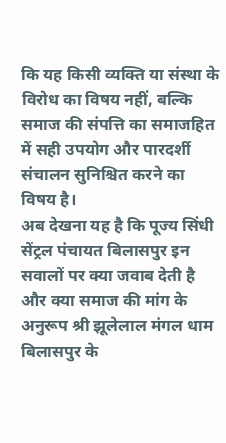कि यह किसी व्यक्ति या संस्था के विरोध का विषय नहीं, बल्कि समाज की संपत्ति का समाजहित में सही उपयोग और पारदर्शी संचालन सुनिश्चित करने का विषय है।
अब देखना यह है कि पूज्य सिंधी सेंट्रल पंचायत बिलासपुर इन सवालों पर क्या जवाब देती है और क्या समाज की मांग के अनुरूप श्री झूलेलाल मंगल धाम बिलासपुर के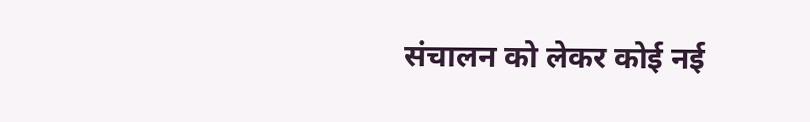संचालन को लेकर कोई नई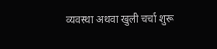व्यवस्था अथवा खुली चर्चा शुरू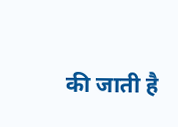की जाती है